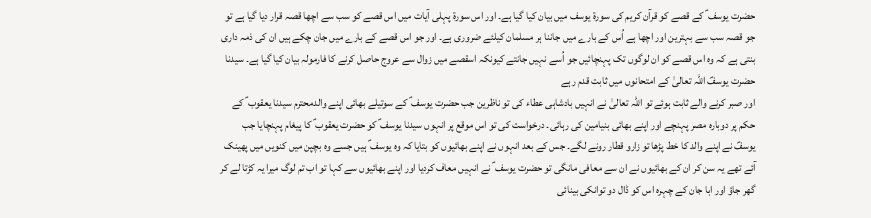حضرت یوسف ؑ کے قصے کو قرآن کریم کی سورۃ یوسف میں بیان کیا گیا ہے۔ اور اس سورۃ پہلی آیات میں اس قصے کو سب سے اچھا قصہ قرار دیا گیا ہے تو جو قصہ سب سے بہترین اور اچھا ہے اُس کے بارے میں جاننا ہر مسلمان کیلئے ضروری ہے۔ اور جو اس قصے کے بارے میں جان چکے ہیں ان کی ذمہ داری بنتی ہے کہ وہ اس قصے کو ان لوگوں تک پہنچائیں جو اُسے نہیں جانتے کیونکہ اسقصے میں زوال سے عروج حاصل کرنے کا فارمولہ بیان کیا گیا ہے۔ سیدنا حضرت یوسفؑ اللہ تعالیٰ کے امتحانوں میں ثابت قدم رہے
اور صبر کرنے والے ثابت ہوئے تو اللہ تعالیٰ نے انہیں بادشاہی عطاء کی تو ناظرین جب حضرت یوسف ؑ کے سوتیلے بھائی اپنے والدمحترم سیدنا یعقوب ؑ کے حکم پر دوبارہ مصر پہنچے اور اپنے بھائی بنیامین کی رہائی۔ درخواست کی تو اس موقع پر انہوں سیدنا یوسف ؑ کو حضرت یعقوب ؑ کا پیغام پہنچایا جب یوسفؑ نے اپنے والد کا خط پڑھا تو زارو قطار رونے لگے۔ جس کے بعد انہوں نے اپنے بھائیوں کو بتایا کہ وہ یوسف ؑ ہیں جسے وہ بچپن میں کنویں میں پھینک آئے تھے یہ سن کر ان کے بھائیوں نے ان سے معافی مانگی تو حضرت یوسف ؑ نے انہیں معاف کردیا اور اپنے بھائیوں سے کہا تو اب تم لوگ میرا یہ کڑتا لے کر گھر جاؤ اور ابا جان کے چہرہ اس کو ڈال دو توانکی بینائی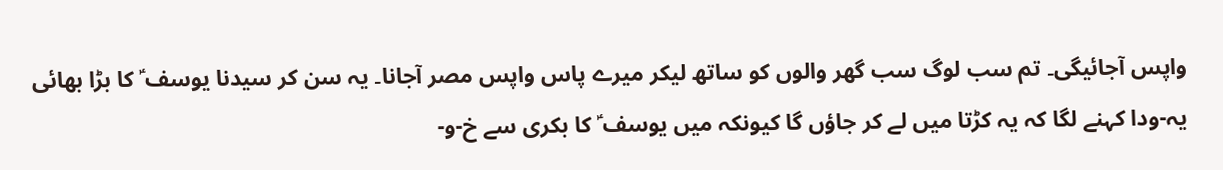واپس آجائیگی۔ تم سب لوگ سب گھر والوں کو ساتھ لیکر میرے پاس واپس مصر آجانا۔ یہ سن کر سیدنا یوسف ؑ کا بڑا بھائی یہ-ودا کہنے لگا کہ یہ کڑتا میں لے کر جاؤں گا کیونکہ میں یوسف ؑ کا بکری سے خ-و-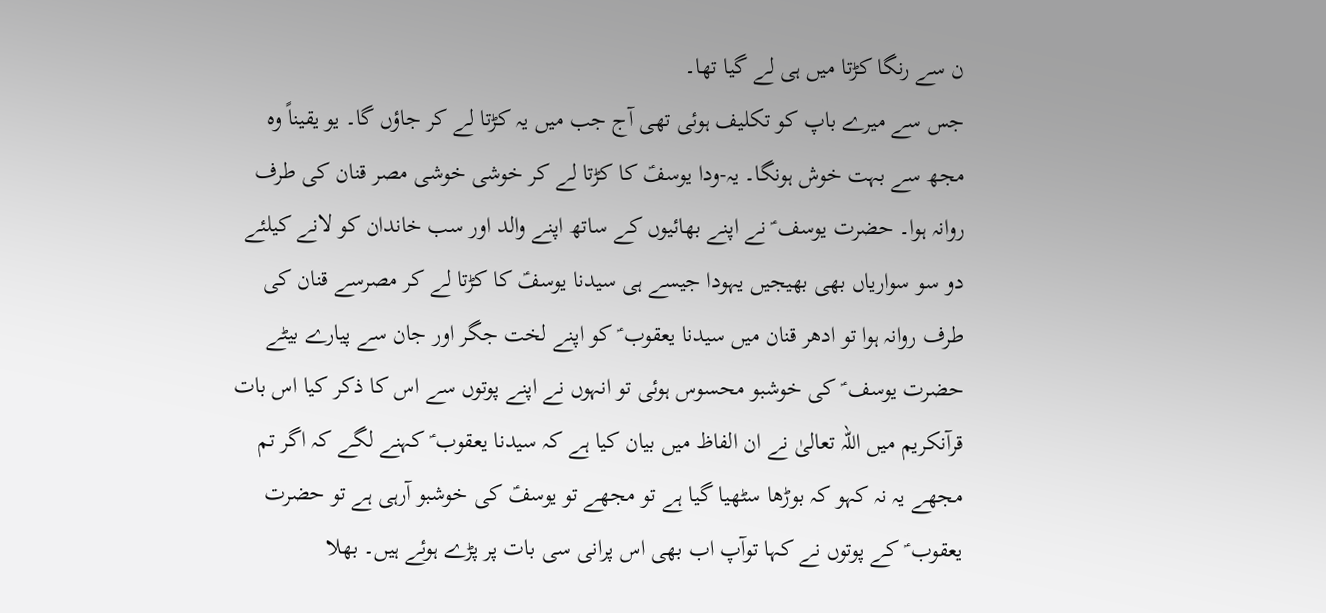ن سے رنگا کڑتا میں ہی لے گیا تھا۔
جس سے میرے باپ کو تکلیف ہوئی تھی آج جب میں یہ کڑتا لے کر جاؤں گا۔ یو یقیناً وہ مجھ سے بہت خوش ہونگا۔ یہ-ودا یوسفؑ کا کڑتا لے کر خوشی خوشی مصر قنان کی طرف روانہ ہوا۔ حضرت یوسف ؑ نے اپنے بھائیوں کے ساتھ اپنے والد اور سب خاندان کو لانے کیلئے دو سو سواریاں بھی بھیجیں یہودا جیسے ہی سیدنا یوسفؑ کا کڑتا لے کر مصرسے قنان کی طرف روانہ ہوا تو ادھر قنان میں سیدنا یعقوب ؑ کو اپنے لخت جگر اور جان سے پیارے بیٹے حضرت یوسف ؑ کی خوشبو محسوس ہوئی تو انہوں نے اپنے پوتوں سے اس کا ذکر کیا اس بات قرآنکریم میں اللہ تعالیٰ نے ان الفاظ میں بیان کیا ہے کہ سیدنا یعقوب ؑ کہنے لگے کہ اگر تم مجھے یہ نہ کہو کہ بوڑھا سٹھیا گیا ہے تو مجھے تو یوسفؑ کی خوشبو آرہی ہے تو حضرت یعقوب ؑ کے پوتوں نے کہا توآپ اب بھی اس پرانی سی بات پر پڑے ہوئے ہیں۔ بھلا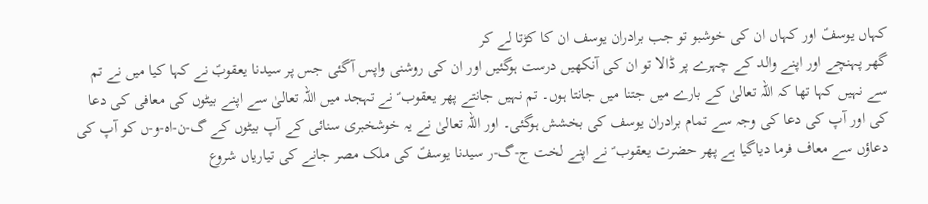کہاں یوسفؑ اور کہاں ان کی خوشبو تو جب برادران یوسف ان کا کڑتا لے کر
گھر پہنچے اور اپنے والد کے چہرے پر ڈالا تو ان کی آنکھیں درست ہوگئیں اور ان کی روشنی واپس آگئی جس پر سیدنا یعقوبؑ نے کہا کیا میں نے تم سے نہیں کہا تھا کہ اللہ تعالیٰ کے بارے میں جتنا میں جانتا ہوں۔ تم نہیں جانتے پھر یعقوب ؑ نے تہجد میں اللہ تعالیٰ سے اپنے بیٹوں کی معافی کی دعا کی اور آپ کی دعا کی وجہ سے تمام برادران یوسف کی بخشش ہوگئی۔ اور اللہ تعالیٰ نے یہ خوشخبری سنائی کے آپ بیٹوں کے گ-ن-اہ-و-ں کو آپ کی دعاؤں سے معاف فرما دیاگیا ہے پھر حضرت یعقوب ؑ نے اپنے لخت ج-گ-ر سیدنا یوسفؑ کی ملک مصر جانے کی تیاریاں شروع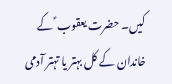کیں۔ حضرت یعقوب ؑ کے خاندان کے کل بہتر یا تہتر آدمی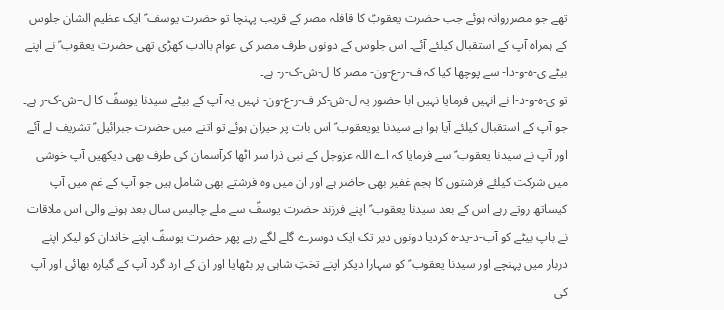تھے جو مصرروانہ ہوئے جب حضرت یعقوبؑ کا قافلہ مصر کے قریب پہنچا تو حضرت یوسف ؑ ایک عظیم الشان جلوس کے ہمراہ آپ کے استقبال کیلئے آئے۔ اس جلوس کے دونوں طرف مصر کی عوام باادب کھڑی تھی حضرت یعقوب ؑ نے اپنے بیٹے ی-ہ-و-دا- سے پوچھا کیا کہ ف-ر-ع-ون- مصر کا ل-ش-ک-ر- ہے۔
تو ی-ہ-و-د-ا نے انہیں فرمایا نہیں ابا حضور یہ ل-ش-کر ف-ر-ع-ون- نہیں یہ آپ کے بیٹے سیدنا یوسفؑ کا ل–ش-ک-ر ہے۔ جو آپ کے استقبال کیلئے آیا ہوا ہے سیدنا یویعقوب ؑ اس بات پر حیران ہوئے تو اتنے میں حضرت جبرائیل ؑ تشریف لے آئے اور آپ نے سیدنا یعقوب ؑ سے فرمایا کہ اے اللہ عزوجل کے نبی ذرا سر اٹھا کرآسمان کی طرف بھی دیکھیں آپ خوشی میں شرکت کیلئے فرشتوں کا ہجم غفیر بھی حاضر ہے اور ان میں وہ فرشتے بھی شامل ہیں جو آپ کے غم میں آپ کیساتھ روتے رہے اس کے بعد سیدنا یعقوب ؑ اپنے فرزند حضرت یوسفؑ سے ملے چالیس سال بعد ہونے والی اس ملاقات نے باپ بیٹے کو آب-د-ید-ہ کردیا دونوں دیر تک ایک دوسرے گلے لگے رہے پھر حضرت یوسفؑ اپنے خاندان کو لیکر اپنے دربار میں پہنچے اور سیدنا یعقوب ؑ کو سہارا دیکر اپنے تختِ شاہی پر بٹھایا اور ان کے ارد گرد آپ کے گیارہ بھائی اور آپ کی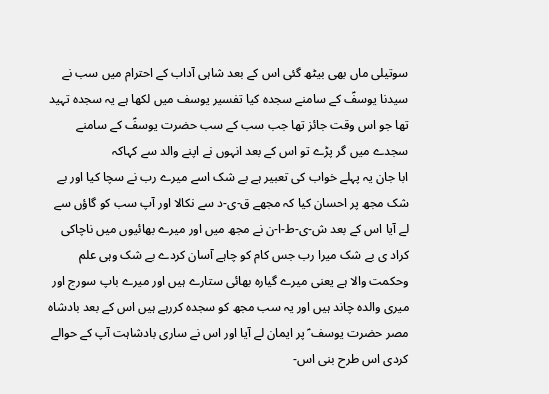سوتیلی ماں بھی بیٹھ گئی اس کے بعد شاہی آداب کے احترام میں سب نے سیدنا یوسفؑ کے سامنے سجدہ کیا تفسیر یوسف میں لکھا ہے یہ سجدہ تہید تھا جو اس وقت جائز تھا جب سب کے سب حضرت یوسفؑ کے سامنے سجدے میں گر پڑے تو اس کے بعد انہوں نے اپنے والد سے کہاکہ
ابا جان یہ پہلے خواب کی تعبیر ہے بے شک اسے میرے رب نے سچا کیا اور بے شک مجھ پر احسان کیا کہ مجھے ق-ی-د سے نکالا اور آپ سب کو گاؤں سے لے آیا اس کے بعد ش-ی-ط-ا-ن نے مجھ میں اور میرے بھائیوں میں ناچاکی کراد ی بے شک میرا رب جس کام کو چاہے آسان کردے بے شک وہی علم وحکمت والا ہے یعنی میرے گیارہ بھائی ستارے ہیں اور میرے باپ سورج اور میری والدہ چاند ہیں اور یہ سب مجھ کو سجدہ کررہے ہیں اس کے بعد بادشاہ مصر حضرت یوسف ؑ پر ایمان لے آیا اور اس نے ساری بادشاہت آپ کے حوالے کردی اس طرح بنی اس-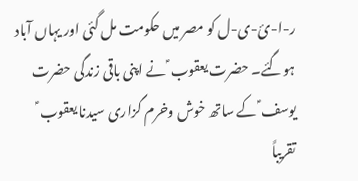ر-ا-ئ-ی-ل کو مصر میں حکومت مل گئی اور یہاں آباد ہوگئے۔ حضرت یعقوب ؑ نے اپنی باقی زندگی حضرت یوسف ؑ کے ساتھ خوش وخرم گزاری سیدنا یعقوب ؑ تقریباً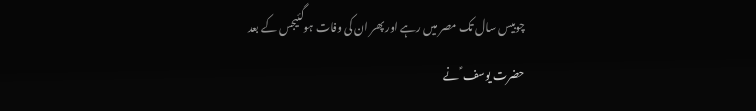چوبیس سال تک مصر میں رہے اور پھر ان کی وفات ہوگئیجس کے بعد حضرت یوسف ؑ نے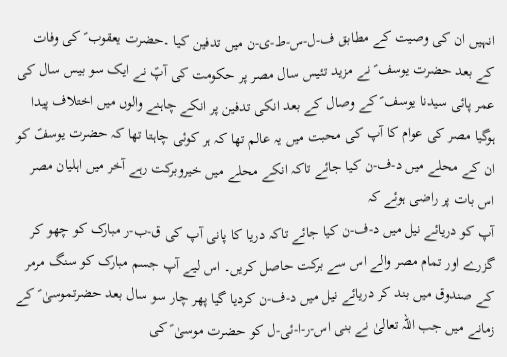انہیں ان کی وصیت کے مطابق ف-ل-س-ط-ی-ن میں تدفین کیا ۔حضرت یعقوب ؑ کی وفات کے بعد حضرت یوسف ؑ نے مزید تئیس سال مصر پر حکومت کی آپؑ نے ایک سو بیس سال کی عمر پائی سیدنا یوسف ؑ کے وصال کے بعد انکی تدفین پر انکے چاہنے والوں میں اختلاف پیدا ہوگیا مصر کی عوام کا آپ کی محبت میں یہ عالم تھا کہ ہر کوئی چاہتا تھا کہ حضرت یوسفؑ کو ان کے محلے میں د-ف-ن کیا جائے تاکہ انکے محلے میں خیروبرکت رہے آخر میں اہلیان مصر اس بات پر راضی ہوئے کہ
آپ کو دریائے نیل میں د-ف-ن کیا جائے تاکہ دریا کا پانی آپ کی ق-ب-ر مبارک کو چھو کر گزرے اور تمام مصر والے اس سے برکت حاصل کریں۔ اس لیے آپ جسم مبارک کو سنگ مرمر کے صندوق میں بند کر دریائے نیل میں د-ف-ن کردیا گیا پھر چار سو سال بعد حضرتموسیٰ ؑ کے زمانے میں جب اللہ تعالیٰ نے بنی اس-ر-ا-ئی-ل کو حضرت موسیٰ ؑ کی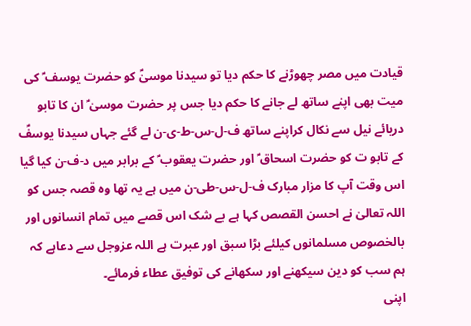قیادت میں مصر چھوڑنے کا حکم دیا تو سیدنا موسیٰؑ کو حضرت یوسف ؑ کی میت بھی اپنے ساتھ لے جانے کا حکم دیا جس پر حضرت موسیٰ ؑ ان کا تابو دریائے نیل سے نکال کراپنے ساتھ ف-ل-س-ط-ی-ن لے گئے جہاں سیدنا یوسفؑ کے تابو ت کو حضرت اسحاق ؑ اور حضرت یعقوب ؑ کے برابر میں د-ف-ن کیا گیا اس وقت آپ کا مزار مبارک ف-ل-س-طی-ن میں ہے یہ تھا وہ قصہ جس کو اللہ تعالیٰ نے احسن القصص کہا ہے بے شک اس قصے میں تمام انسانوں اور بالخصوص مسلمانوں کیلئے بڑا سبق اور عبرت ہے اللہ عزوجل سے دعاہے کہ ہم سب کو دین سیکھنے اور سکھانے کی توفیق عطاء فرمائے۔
اپنی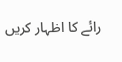رائے کا اظہار کریں